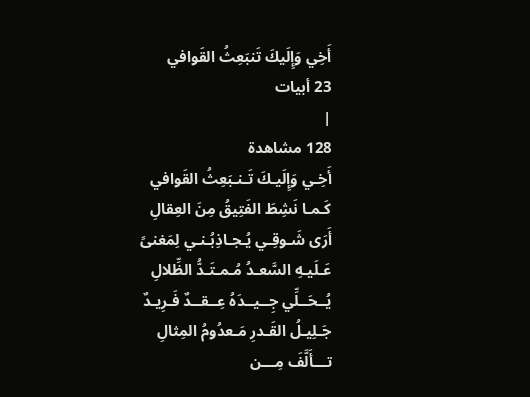أَخِي وَإِلَيكَ تَنبَعِثُ القَوافي
23 أبيات
|
128 مشاهدة
أَخِـي وَإِلَيـكَ تَـنـبَعِثُ القَوافي
كَـمـا نَشِطَ الفَتِيقُ مِنَ العِقالِ
أَرَى شَـوقِـي يُـجـاذِبُـنـي لِمَغنىً
عَـلَيـهِ السَّعـدُ مُـمـتَـدُّ الظِّلالِ
يُــحَــلِّي جِــيــدَهُ عِــقــدٌ فَـرِيـدٌ
جَـلِيـلُ القَـدرِ مَـعدُومُ المِثالِ
تـــأَلَّفَ مِـــن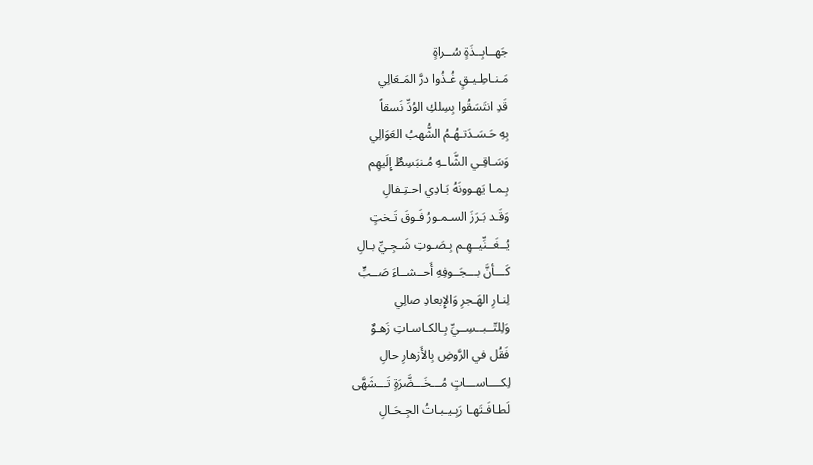جَهــابِــذَةٍ سُــراةٍ
مَـنـاطِـيـقٍ غُـذُوا درَّ المَـعَالِي
قَدِ انتَسَقُوا بِسِلكِ الوُدِّ نَسقاً
بِهِ حَـسَـدَتـهُـمُ الشُّهبُ العَوَالِي
وَسَـاقِـي الشَّاـهِ مُـنبَسِطٌ إِلَيهِم
بِـمـا يَهـوونَهُ بَـادِي احـتِـفالِ
وَقَـد بَـرَزَ السـمـورُ فَـوقَ تَـختٍ
يُــغَــنِّيــهِـم بِـصَـوتِ شَـجِـيِّ بـالِ
كَـــأنَّ بـــجَــوفِهِ أَحــشــاءَ صَــبٍّ
لِنـارِ الهَـجرِ وَالإِبعادِ صالِي
وَلِلتّــبــسِــيِّ بِـالكـاسـاتِ زَهـوٌ
فَقُل في الرَّوضِ بِالأَزهارِ حالِ
لِكــــاســـاتٍ مُـــخَـــضَّرَةٍ تَـــشَهَّى
لَطـافَـتَهـا رَبِـيـبـاتُ الجِـحَـالِ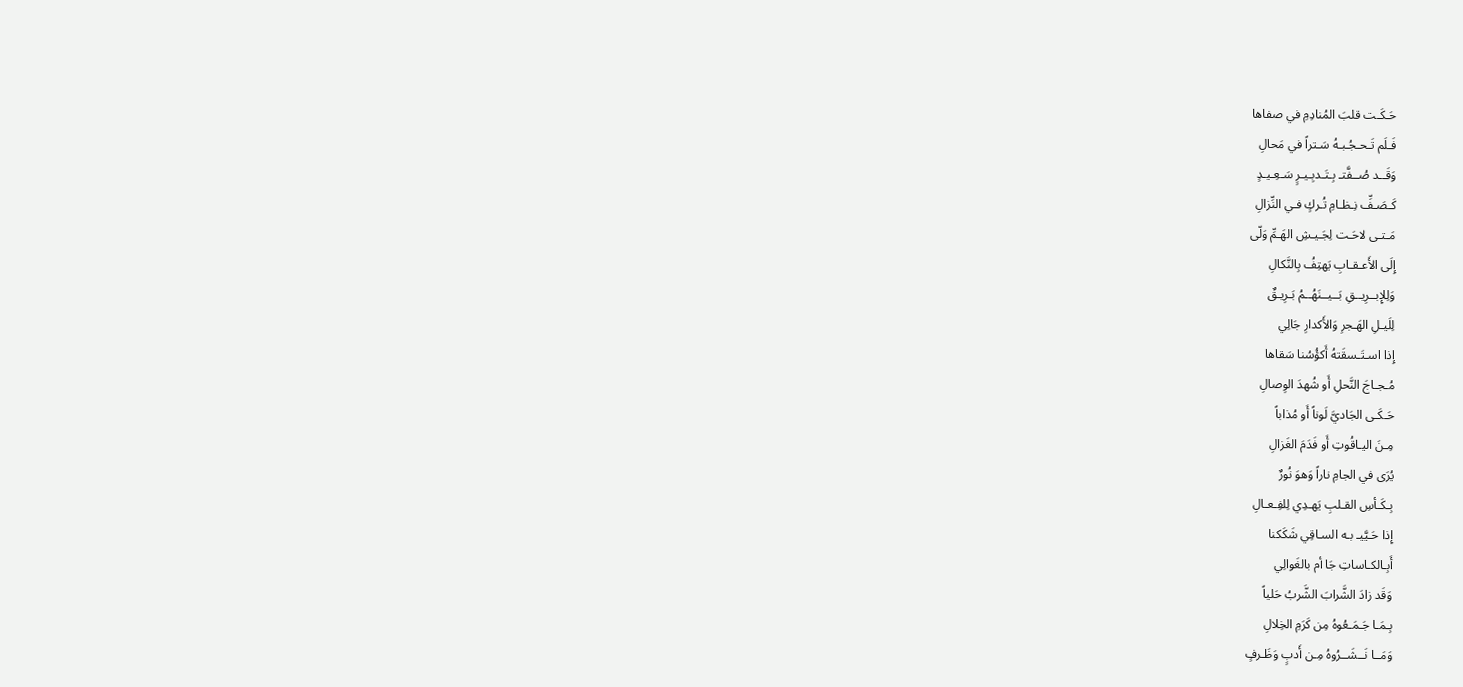حَـكَـت قلبَ المُنادِمِ في صفاها
فَـلَم تَـحـجُـبـهُ سَـتراً في مَحالِ
وَقَــد صُــفَّتـ بِـتَـدبِـيـرٍ سَـعِـيـدٍ
كَـصَـفِّ نِـظـامِ تُـركٍ فـي النِّزالِ
مَـتـى لاحَـت لِجَـيـشِ الهَـمِّ وَلّى
إِلَى الأَعـقـابِ يَهتِفُ بِالنَّكالِ
وَلِلإِبــرِيــقِ بَــيــنَهُــمُ بَـرِيـقٌ
لِلَيـلِ الهَـجرِ وَالأَكدارِ جَالِي
إِذا اسـتَـسقَتهُ أَكؤُسُنا سَقاها
مُـجـاجَ النَّحلِ أَو شُهدَ الوِصالِ
حَـكَـى الجَاديَّ لَوناً أَو مُذاباً
مِـنَ اليـاقُوتِ أَو فَدَمَ الغَزالِ
يُرَى في الجامِ ناراً وَهوَ نُورٌ
بِـكَـأسِ القـلبِ يَهـدِي لِلفِـعـالِ
إِذا حَـيَّيـ بـه السـاقِي شَكَكنا
أَبِـالكـاساتِ جَا أم بالغَوالِي
وَقَد زادَ الشَّرابَ الشَّربُ حَلياً
بِـمَـا جَـمَـعُوهُ مِن كَرَمِ الخِلالِ
وَمَــا نَــشَــرُوهُ مِـن أَدبٍ وَظَـرفٍ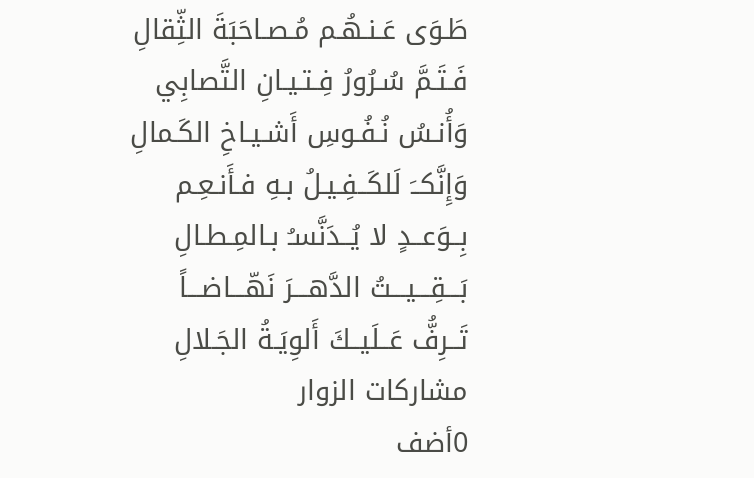طَـوَى عَـنـهُـم مُـصـاحَبَةَ الثِّقالِ
فَـتَـمَّ سُـرُورُ فِـتـيـانِ التَّصابِي
وَأُنـسُ نُـفُـوسِ أَشـيـاخِ الكَـمالِ
وَإِنَّكــَ لَلكَــفِـيـلُ بـهِ فـأَنـعِـم
بِــوَعــدٍ لا يُــدَنَّسـُ بـالمِـطـالِ
بَـــقِـــيـــتُ الدَّهـــرَ نَهّـــاضـــاً
تَــرِفُّ عَــلَيــكَ أَلوِيَـةُ الجَـلالِ
مشاركات الزوار
0أضف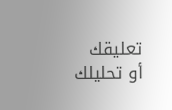تعليقك أو تحليلك